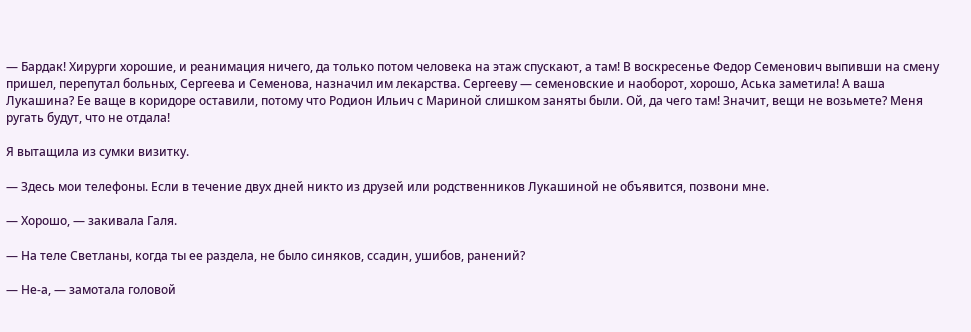— Бардак! Хирурги хорошие, и реанимация ничего, да только потом человека на этаж спускают, а там! В воскресенье Федор Семенович выпивши на смену пришел, перепутал больных, Сергеева и Семенова, назначил им лекарства. Сергееву — семеновские и наоборот, хорошо, Аська заметила! А ваша Лукашина? Ее ваще в коридоре оставили, потому что Родион Ильич с Мариной слишком заняты были. Ой, да чего там! Значит, вещи не возьмете? Меня ругать будут, что не отдала!

Я вытащила из сумки визитку.

— Здесь мои телефоны. Если в течение двух дней никто из друзей или родственников Лукашиной не объявится, позвони мне.

— Хорошо, — закивала Галя.

— На теле Светланы, когда ты ее раздела, не было синяков, ссадин, ушибов, ранений?

— Не-а, — замотала головой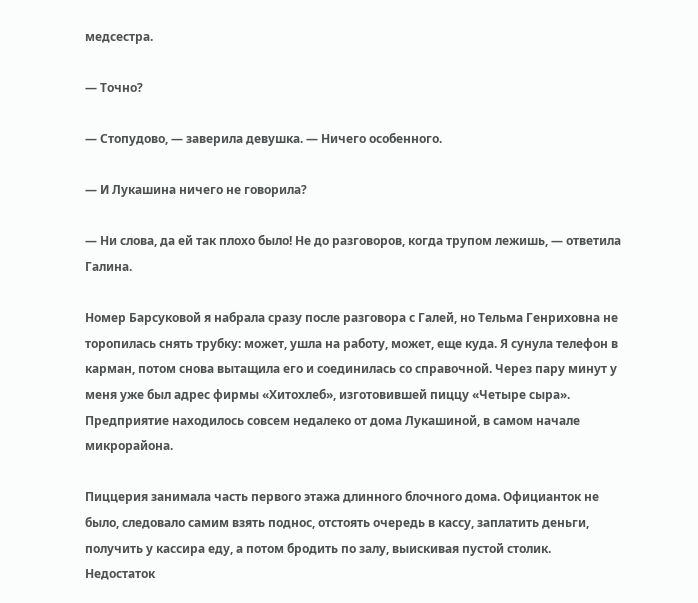медсестра.

— Точно?

— Стопудово, — заверила девушка. — Ничего особенного.

— И Лукашина ничего не говорила?

— Ни слова, да ей так плохо было! Не до разговоров, когда трупом лежишь, — ответила Галина.

Номер Барсуковой я набрала сразу после разговора с Галей, но Тельма Генриховна не торопилась снять трубку: может, ушла на работу, может, еще куда. Я сунула телефон в карман, потом снова вытащила его и соединилась со справочной. Через пару минут у меня уже был адрес фирмы «Хитохлеб», изготовившей пиццу «Четыре сыра». Предприятие находилось совсем недалеко от дома Лукашиной, в самом начале микрорайона.

Пиццерия занимала часть первого этажа длинного блочного дома. Официанток не было, следовало самим взять поднос, отстоять очередь в кассу, заплатить деньги, получить у кассира еду, а потом бродить по залу, выискивая пустой столик. Недостаток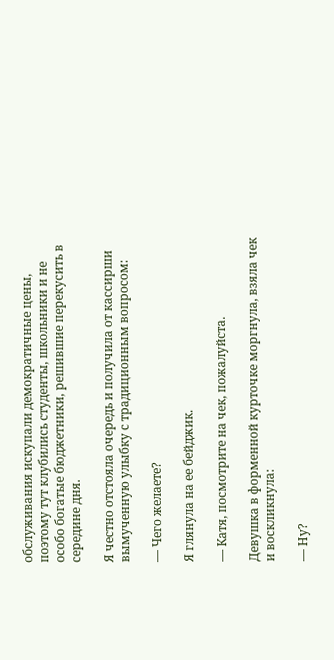обслуживания искупали демократичные цены, поэтому тут клубились студенты, школьники и не особо богатые бюджетники, решившие перекусить в середине дня.

Я честно отстояла очередь и получила от кассирши вымученную улыбку с традиционным вопросом:

— Чего желаете?

Я глянула на ее бейджик.

— Катя, посмотрите на чек, пожалуйста.

Девушка в форменной курточке моргнула, взяла чек и воскликнула:

— Ну?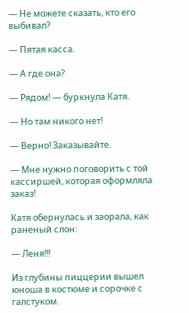— Не можете сказать, кто его выбивал?

— Пятая касса.

— А где она?

— Рядом! — буркнула Катя.

— Но там никого нет!

— Верно! Заказывайте.

— Мне нужно поговорить с той кассиршей, которая оформляла заказ!

Катя обернулась и заорала, как раненый слон:

— Леня!!!

Из глубины пиццерии вышел юноша в костюме и сорочке с галстуком.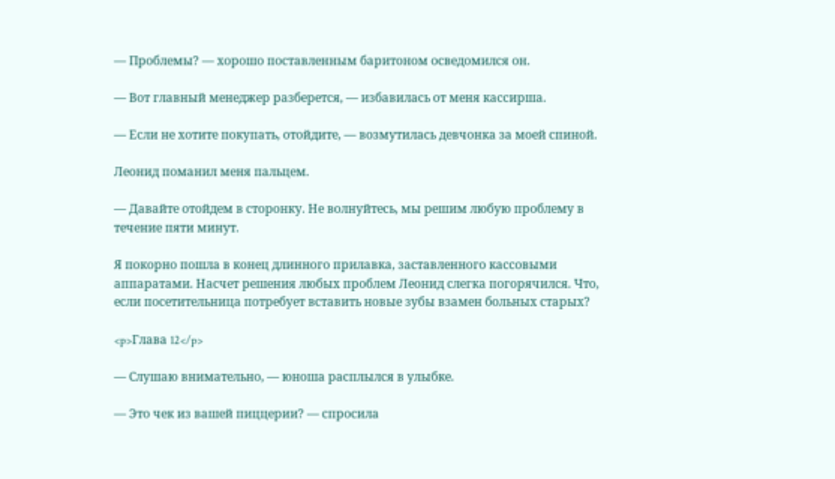— Проблемы? — хорошо поставленным баритоном осведомился он.

— Вот главный менеджер разберется, — избавилась от меня кассирша.

— Если не хотите покупать, отойдите, — возмутилась девчонка за моей спиной.

Леонид поманил меня пальцем.

— Давайте отойдем в сторонку. Не волнуйтесь, мы решим любую проблему в течение пяти минут.

Я покорно пошла в конец длинного прилавка, заставленного кассовыми аппаратами. Насчет решения любых проблем Леонид слегка погорячился. Что, если посетительница потребует вставить новые зубы взамен больных старых?

<p>Глава 12</p>

— Слушаю внимательно, — юноша расплылся в улыбке.

— Это чек из вашей пиццерии? — спросила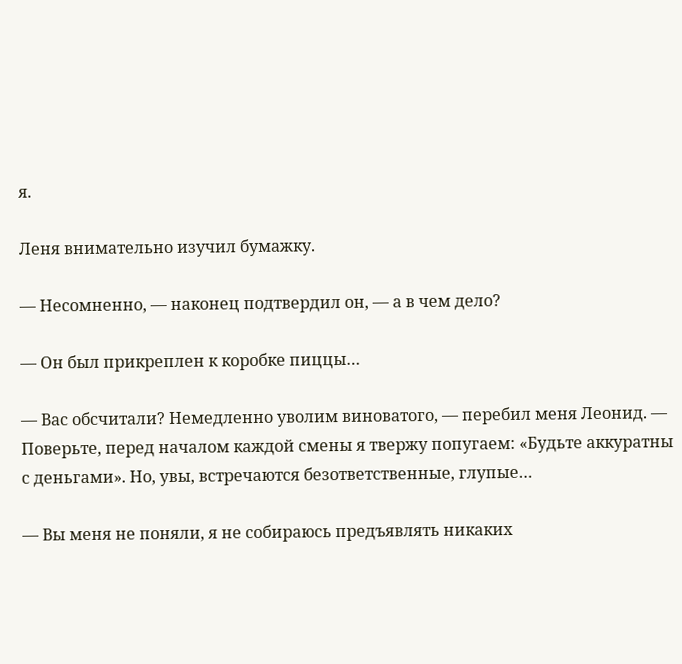я.

Леня внимательно изучил бумажку.

— Несомненно, — наконец подтвердил он, — а в чем дело?

— Он был прикреплен к коробке пиццы…

— Вас обсчитали? Немедленно уволим виноватого, — перебил меня Леонид. — Поверьте, перед началом каждой смены я твержу попугаем: «Будьте аккуратны с деньгами». Но, увы, встречаются безответственные, глупые…

— Вы меня не поняли, я не собираюсь предъявлять никаких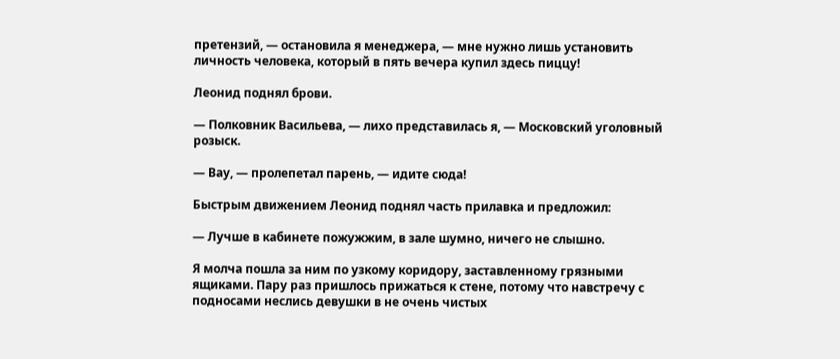претензий, — остановила я менеджера, — мне нужно лишь установить личность человека, который в пять вечера купил здесь пиццу!

Леонид поднял брови.

— Полковник Васильева, — лихо представилась я, — Московский уголовный розыск.

— Вау, — пролепетал парень, — идите сюда!

Быстрым движением Леонид поднял часть прилавка и предложил:

— Лучше в кабинете пожужжим, в зале шумно, ничего не слышно.

Я молча пошла за ним по узкому коридору, заставленному грязными ящиками. Пару раз пришлось прижаться к стене, потому что навстречу с подносами неслись девушки в не очень чистых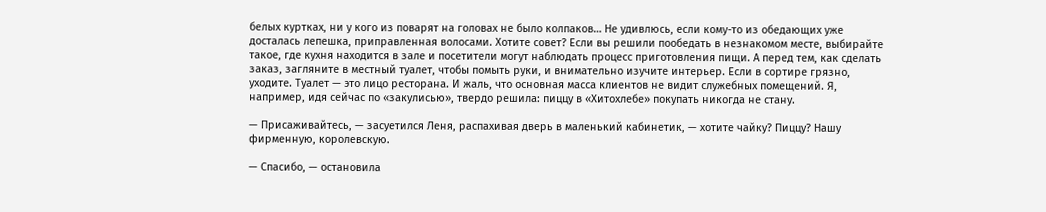белых куртках, ни у кого из поварят на головах не было колпаков… Не удивлюсь, если кому-то из обедающих уже досталась лепешка, приправленная волосами. Хотите совет? Если вы решили пообедать в незнакомом месте, выбирайте такое, где кухня находится в зале и посетители могут наблюдать процесс приготовления пищи. А перед тем, как сделать заказ, загляните в местный туалет, чтобы помыть руки, и внимательно изучите интерьер. Если в сортире грязно, уходите. Туалет — это лицо ресторана. И жаль, что основная масса клиентов не видит служебных помещений. Я, например, идя сейчас по «закулисью», твердо решила: пиццу в «Хитохлебе» покупать никогда не стану.

— Присаживайтесь, — засуетился Леня, распахивая дверь в маленький кабинетик, — хотите чайку? Пиццу? Нашу фирменную, королевскую.

— Спасибо, — остановила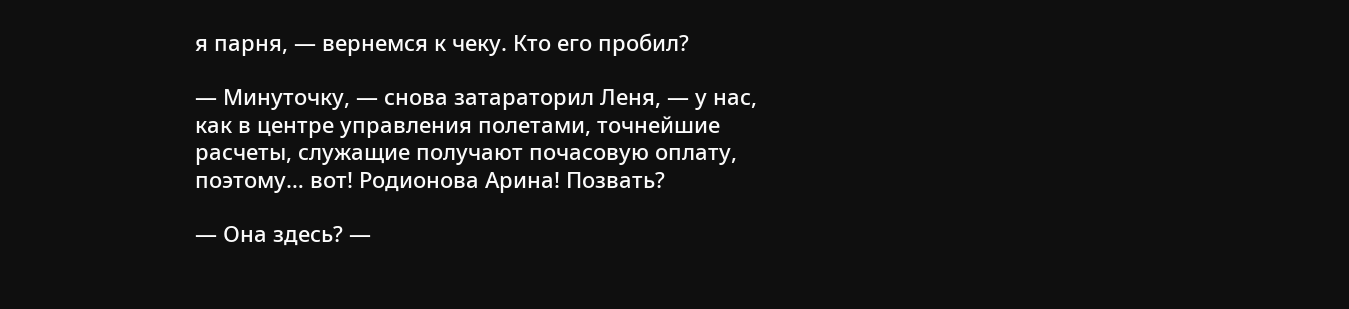я парня, — вернемся к чеку. Кто его пробил?

— Минуточку, — снова затараторил Леня, — у нас, как в центре управления полетами, точнейшие расчеты, служащие получают почасовую оплату, поэтому… вот! Родионова Арина! Позвать?

— Она здесь? —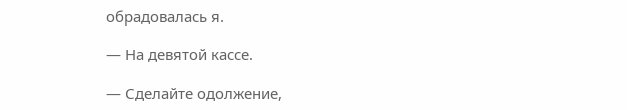обрадовалась я.

— На девятой кассе.

— Сделайте одолжение,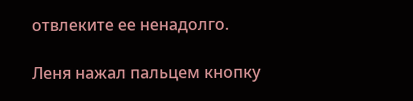отвлеките ее ненадолго.

Леня нажал пальцем кнопку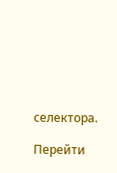селектора.

Перейти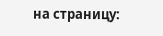на страницу: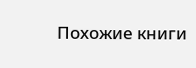Похожие книги